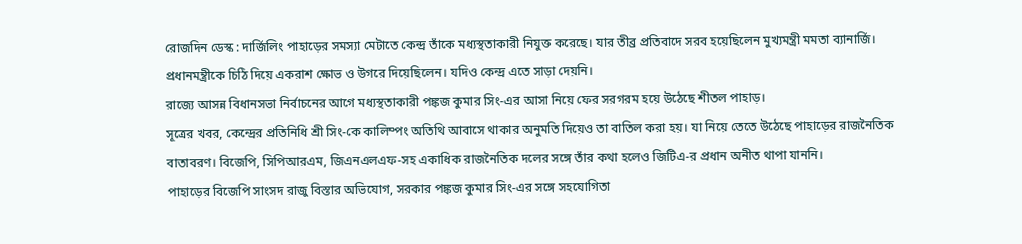রোজদিন ডেস্ক : দার্জিলিং পাহাড়ের সমস্যা মেটাতে কেন্দ্র তাঁকে মধ্যস্থতাকারী নিযুক্ত করেছে। যার তীব্র প্রতিবাদে সরব হয়েছিলেন মুখ্যমন্ত্রী মমতা ব্যানার্জি। প্রধানমন্ত্রীকে চিঠি দিয়ে একরাশ ক্ষোভ ও উগরে দিয়েছিলেন। যদিও কেন্দ্র এতে সাড়া দেয়নি।
রাজ্যে আসন্ন বিধানসভা নির্বাচনের আগে মধ্যস্থতাকারী পঙ্কজ কুমার সিং-এর আসা নিয়ে ফের সরগরম হয়ে উঠেছে শীতল পাহাড়।
সূত্রের খবর, কেন্দ্রের প্রতিনিধি শ্রী সিং-কে কালিম্পং অতিথি আবাসে থাকার অনুমতি দিয়েও তা বাতিল করা হয়। যা নিয়ে তেতে উঠেছে পাহাড়ের রাজনৈতিক বাতাবরণ। বিজেপি, সিপিআরএম, জিএনএলএফ-সহ একাধিক রাজনৈতিক দলের সঙ্গে তাঁর কথা হলেও জিটিএ-র প্রধান অনীত থাপা যাননি।
পাহাড়ের বিজেপি সাংসদ রাজু বিস্তার অভিযোগ, সরকার পঙ্কজ কুমার সিং-এর সঙ্গে সহযোগিতা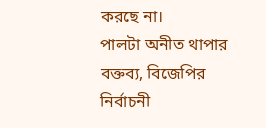করছে না।
পালটা অনীত থাপার বক্তব্য, বিজেপির নির্বাচনী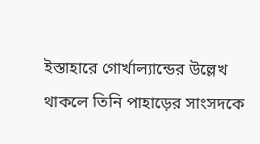ইস্তাহারে গোর্খাল্যান্ডের উল্লেখ থাকলে তিনি পাহাড়ের সাংসদকে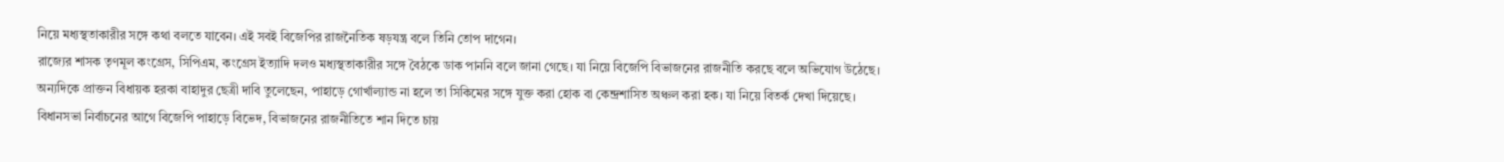নিয়ে মধ্যস্থতাকারীর সঙ্গে কথা বলতে যাবেন। এই সবই বিজেপির রাজনৈতিক ষড়যন্ত্র বলে তিনি তোপ দাগেন।
রাজ্যের শাসক তৃণমূল কংগ্রেস, সিপিএম, কংগ্রেস ইত্যাদি দলও মধ্যস্থতাকারীর সঙ্গে বৈঠকে ডাক পাননি বলে জানা গেছে। যা নিয়ে বিজেপি বিভাজনের রাজনীতি করছে বলে অভিযোগ উঠেছে।
অন্যদিকে প্রাক্তন বিধায়ক হরকা বাহাদুর ছেত্রী দাবি তুলেছেন, পাহাড়ে গোর্খাল্যান্ড না হলে তা সিকিমের সঙ্গে যুক্ত করা হোক বা কেন্দ্রশাসিত অঞ্চল করা হক। যা নিয়ে বিতর্ক দেখা দিয়েছে।
বিধানসভা নির্বাচনের আগে বিজেপি পাহাড়ে বিভেদ, বিভাজনের রাজনীতিতে শান দিতে চায়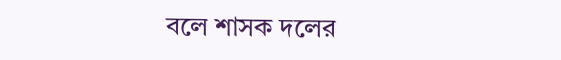বলে শাসক দলের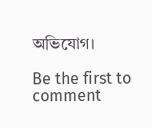অভিযোগ।

Be the first to comment